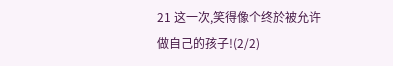21 这一次,笑得像个终於被允许做自己的孩子!(2/2)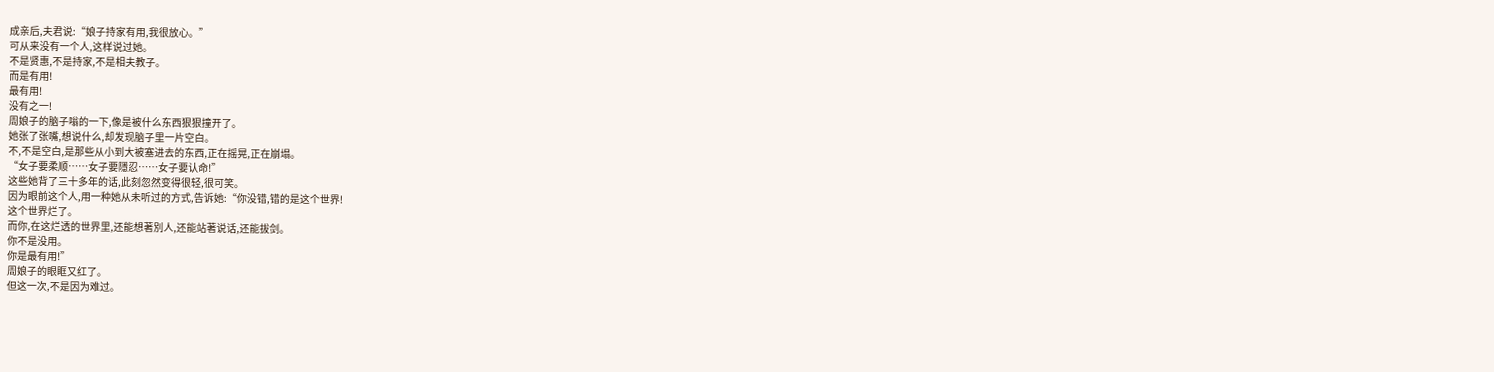成亲后,夫君说:“娘子持家有用,我很放心。”
可从来没有一个人,这样说过她。
不是贤惠,不是持家,不是相夫教子。
而是有用!
最有用!
没有之一!
周娘子的脑子嗡的一下,像是被什么东西狠狠撞开了。
她张了张嘴,想说什么,却发现脑子里一片空白。
不,不是空白,是那些从小到大被塞进去的东西,正在摇晃,正在崩塌。
“女子要柔顺……女子要隱忍……女子要认命!”
这些她背了三十多年的话,此刻忽然变得很轻,很可笑。
因为眼前这个人,用一种她从未听过的方式,告诉她:“你没错,错的是这个世界!
这个世界烂了。
而你,在这烂透的世界里,还能想著別人,还能站著说话,还能拔剑。
你不是没用。
你是最有用!”
周娘子的眼眶又红了。
但这一次,不是因为难过。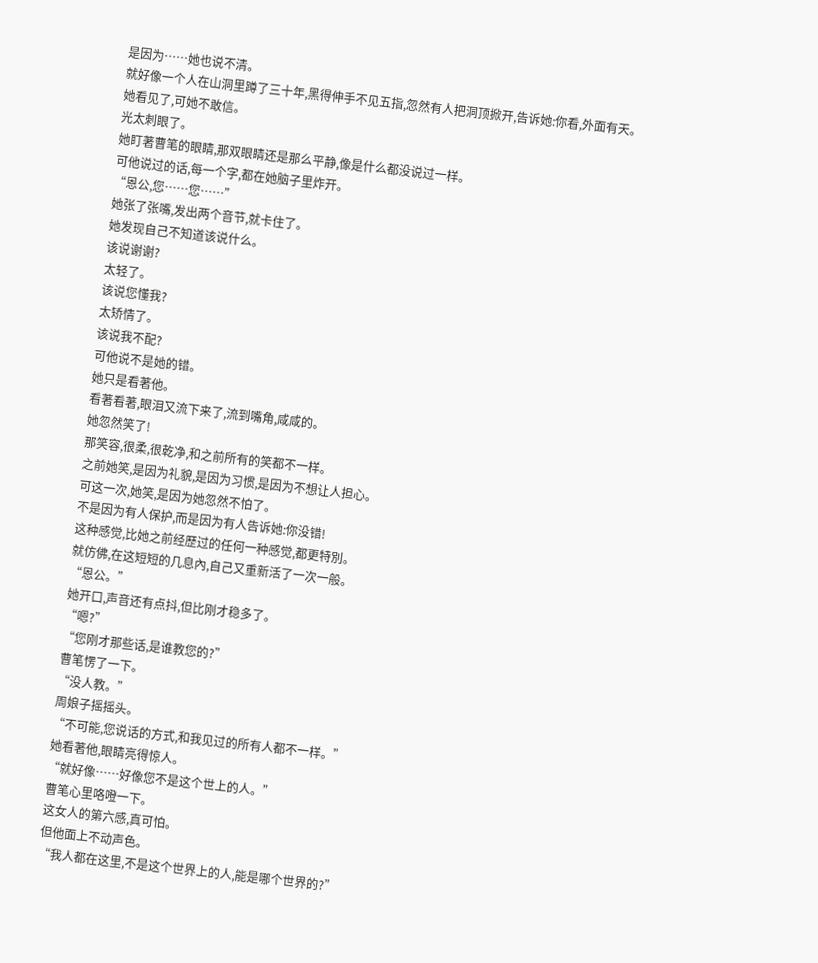是因为……她也说不清。
就好像一个人在山洞里蹲了三十年,黑得伸手不见五指,忽然有人把洞顶掀开,告诉她:你看,外面有天。
她看见了,可她不敢信。
光太刺眼了。
她盯著曹笔的眼睛,那双眼睛还是那么平静,像是什么都没说过一样。
可他说过的话,每一个字,都在她脑子里炸开。
“恩公,您……您……”
她张了张嘴,发出两个音节,就卡住了。
她发现自己不知道该说什么。
该说谢谢?
太轻了。
该说您懂我?
太矫情了。
该说我不配?
可他说不是她的错。
她只是看著他。
看著看著,眼泪又流下来了,流到嘴角,咸咸的。
她忽然笑了!
那笑容,很柔,很乾净,和之前所有的笑都不一样。
之前她笑,是因为礼貌,是因为习惯,是因为不想让人担心。
可这一次,她笑,是因为她忽然不怕了。
不是因为有人保护,而是因为有人告诉她:你没错!
这种感觉,比她之前经歷过的任何一种感觉,都更特別。
就仿佛,在这短短的几息內,自己又重新活了一次一般。
“恩公。”
她开口,声音还有点抖,但比刚才稳多了。
“嗯?”
“您刚才那些话,是谁教您的?”
曹笔愣了一下。
“没人教。”
周娘子摇摇头。
“不可能,您说话的方式,和我见过的所有人都不一样。”
她看著他,眼睛亮得惊人。
“就好像……好像您不是这个世上的人。”
曹笔心里咯噔一下。
这女人的第六感,真可怕。
但他面上不动声色。
“我人都在这里,不是这个世界上的人,能是哪个世界的?”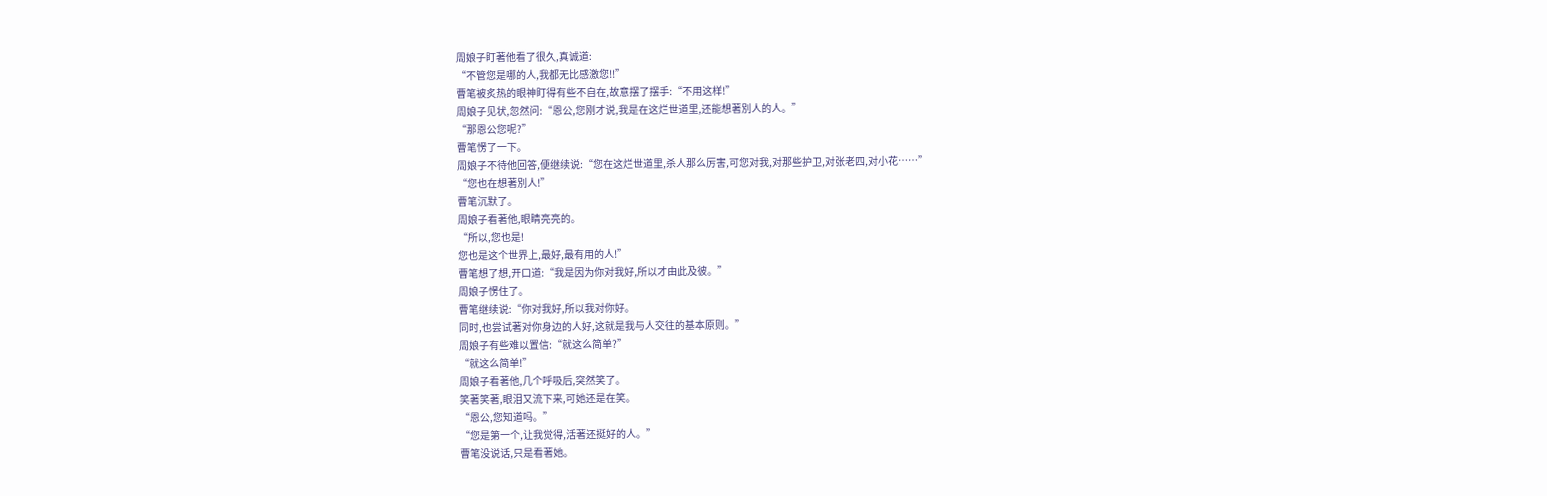周娘子盯著他看了很久,真诚道:
“不管您是哪的人,我都无比感激您!!”
曹笔被炙热的眼神盯得有些不自在,故意摆了摆手:“不用这样!”
周娘子见状,忽然问:“恩公,您刚才说,我是在这烂世道里,还能想著別人的人。”
“那恩公您呢?”
曹笔愣了一下。
周娘子不待他回答,便继续说:“您在这烂世道里,杀人那么厉害,可您对我,对那些护卫,对张老四,对小花……”
“您也在想著別人!”
曹笔沉默了。
周娘子看著他,眼睛亮亮的。
“所以,您也是!
您也是这个世界上,最好,最有用的人!”
曹笔想了想,开口道:“我是因为你对我好,所以才由此及彼。”
周娘子愣住了。
曹笔继续说:“你对我好,所以我对你好。
同时,也尝试著对你身边的人好,这就是我与人交往的基本原则。”
周娘子有些难以置信:“就这么简单?”
“就这么简单!”
周娘子看著他,几个呼吸后,突然笑了。
笑著笑著,眼泪又流下来,可她还是在笑。
“恩公,您知道吗。”
“您是第一个,让我觉得,活著还挺好的人。”
曹笔没说话,只是看著她。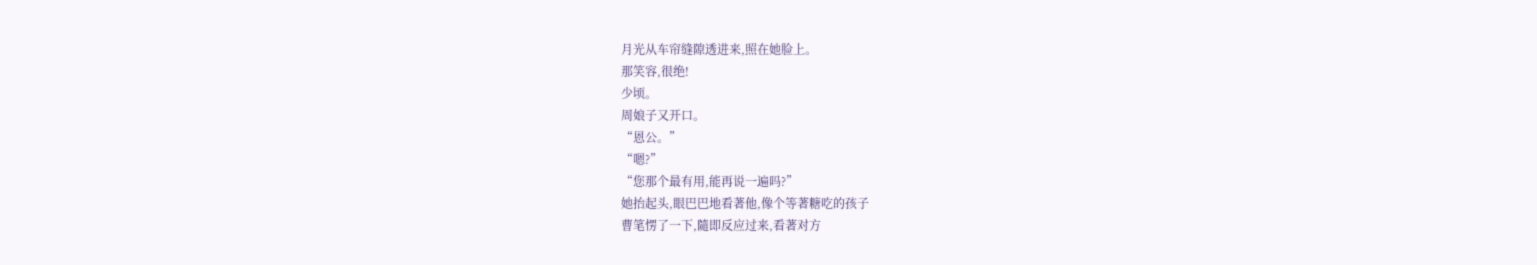月光从车帘缝隙透进来,照在她脸上。
那笑容,很绝!
少顷。
周娘子又开口。
“恩公。”
“嗯?”
“您那个最有用,能再说一遍吗?”
她抬起头,眼巴巴地看著他,像个等著糖吃的孩子
曹笔愣了一下,隨即反应过来,看著对方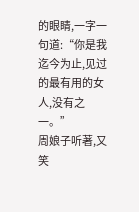的眼睛,一字一句道:“你是我迄今为止,见过的最有用的女人,没有之一。”
周娘子听著,又笑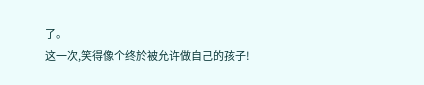了。
这一次,笑得像个终於被允许做自己的孩子!